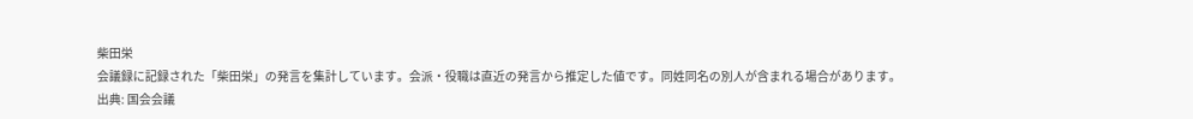柴田栄
会議録に記録された「柴田栄」の発言を集計しています。会派・役職は直近の発言から推定した値です。同姓同名の別人が含まれる場合があります。
出典: 国会会議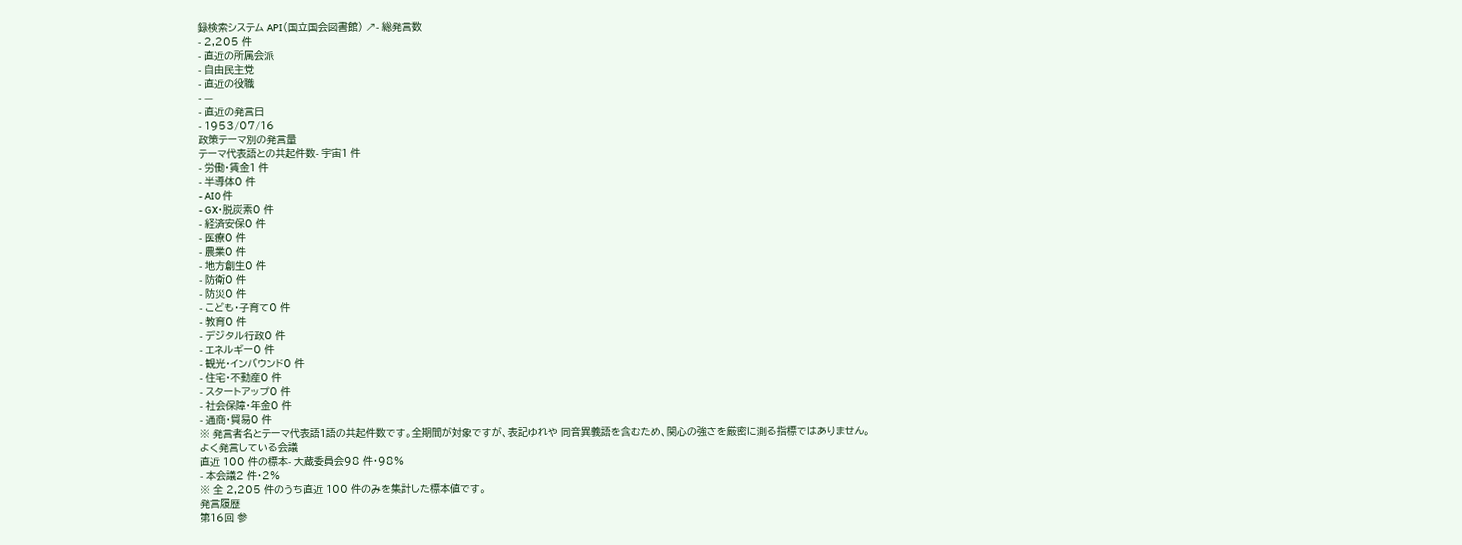録検索システム API(国立国会図書館) ↗- 総発言数
- 2,205 件
- 直近の所属会派
- 自由民主党
- 直近の役職
- —
- 直近の発言日
- 1953/07/16
政策テーマ別の発言量
テーマ代表語との共起件数- 宇宙1 件
- 労働・賃金1 件
- 半導体0 件
- AI0 件
- GX・脱炭素0 件
- 経済安保0 件
- 医療0 件
- 農業0 件
- 地方創生0 件
- 防衛0 件
- 防災0 件
- こども・子育て0 件
- 教育0 件
- デジタル行政0 件
- エネルギー0 件
- 観光・インバウンド0 件
- 住宅・不動産0 件
- スタートアップ0 件
- 社会保障・年金0 件
- 通商・貿易0 件
※ 発言者名とテーマ代表語1語の共起件数です。全期間が対象ですが、表記ゆれや 同音異義語を含むため、関心の強さを厳密に測る指標ではありません。
よく発言している会議
直近 100 件の標本- 大蔵委員会98 件・98%
- 本会議2 件・2%
※ 全 2,205 件のうち直近 100 件のみを集計した標本値です。
発言履歴
第16回 参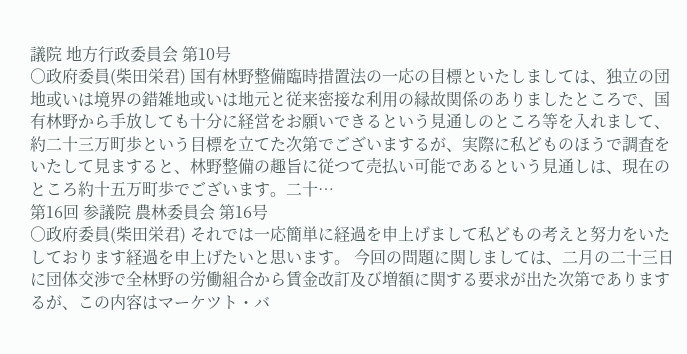議院 地方行政委員会 第10号
○政府委員(柴田栄君) 国有林野整備臨時措置法の一応の目標といたしましては、独立の団地或いは境界の錯雑地或いは地元と従来密接な利用の縁故関係のありましたところで、国有林野から手放しても十分に経営をお願いできるという見通しのところ等を入れまして、約二十三万町歩という目標を立てた次第でございまするが、実際に私どものほうで調査をいたして見ますると、林野整備の趣旨に従つて売払い可能であるという見通しは、現在のところ約十五万町歩でございます。二十…
第16回 参議院 農林委員会 第16号
○政府委員(柴田栄君) それでは一応簡単に経過を申上げまして私どもの考えと努力をいたしております経過を申上げたいと思います。 今回の問題に関しましては、二月の二十三日に団体交渉で全林野の労働組合から賃金改訂及び増額に関する要求が出た次第でありまするが、この内容はマーケツト・バ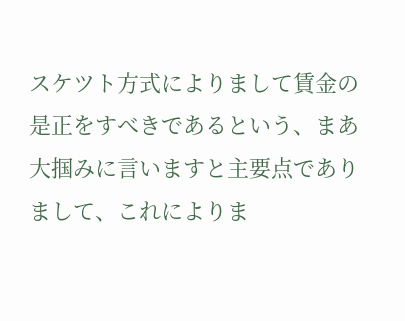スケツト方式によりまして賃金の是正をすべきであるという、まあ大掴みに言いますと主要点でありまして、これによりま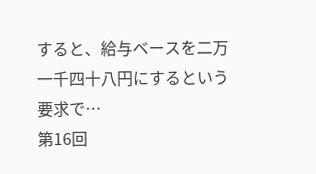すると、給与ベースを二万一千四十八円にするという要求で…
第16回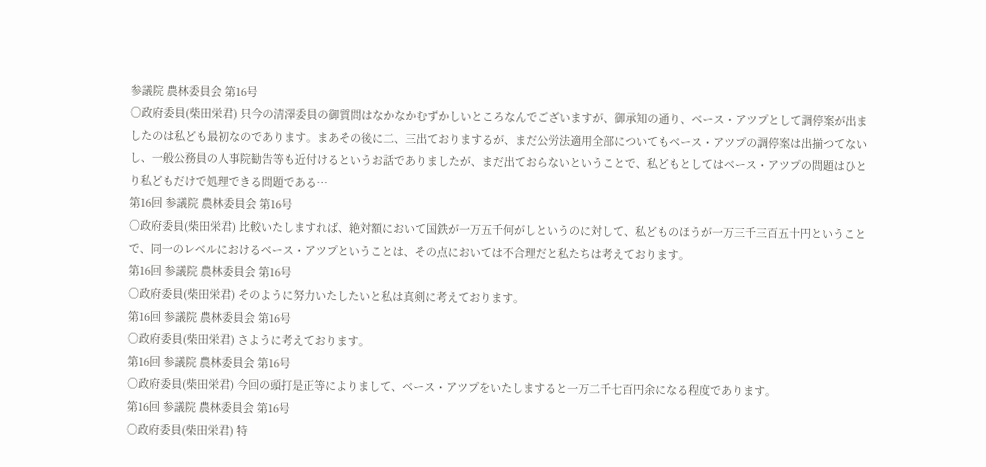参議院 農林委員会 第16号
○政府委員(柴田栄君) 只今の清澤委員の御質問はなかなかむずかしいところなんでございますが、御承知の通り、ベース・アツプとして調停案が出ましたのは私ども最初なのであります。まあその後に二、三出ておりまするが、まだ公労法適用全部についてもベース・アツプの調停案は出揃つてないし、一般公務員の人事院勧告等も近付けるというお話でありましたが、まだ出ておらないということで、私どもとしてはベース・アツプの問題はひとり私どもだけで処理できる問題である…
第16回 参議院 農林委員会 第16号
○政府委員(柴田栄君) 比較いたしますれば、絶対額において国鉄が一万五千何がしというのに対して、私どものほうが一万三千三百五十円ということで、同一のレベルにおけるベース・アツプということは、その点においては不合理だと私たちは考えております。
第16回 参議院 農林委員会 第16号
○政府委員(柴田栄君) そのように努力いたしたいと私は真剣に考えております。
第16回 参議院 農林委員会 第16号
○政府委員(柴田栄君) さように考えております。
第16回 参議院 農林委員会 第16号
○政府委員(柴田栄君) 今回の頭打是正等によりまして、ベース・アツプをいたしますると一万二千七百円余になる程度であります。
第16回 参議院 農林委員会 第16号
○政府委員(柴田栄君) 特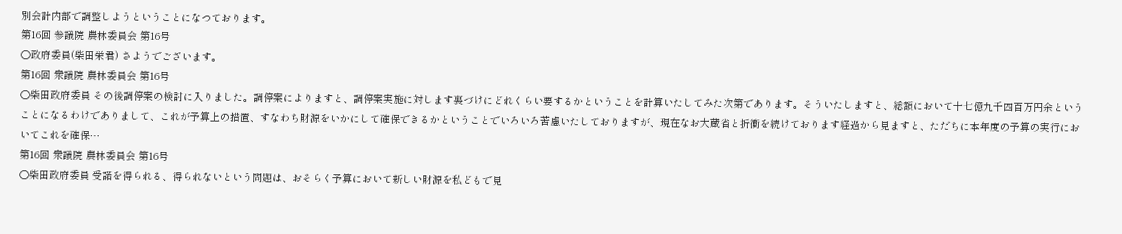別会計内部で調整しようということになつております。
第16回 参議院 農林委員会 第16号
○政府委員(柴田栄君) さようでございます。
第16回 衆議院 農林委員会 第16号
○柴田政府委員 その後調停案の検討に入りました。調停案によりますと、調停案実施に対します裏づけにどれくらい要するかということを計算いたしてみた次第であります。そういたしますと、総額において十七億九千四百万円余ということになるわけでありまして、これが予算上の措置、すなわち財源をいかにして確保できるかということでいろいろ苦慮いたしておりますが、現在なお大蔵省と折衝を続けております経過から見ますと、ただちに本年度の予算の実行においてこれを確保…
第16回 衆議院 農林委員会 第16号
○柴田政府委員 受諾を得られる、得られないという問題は、おそらく予算において新しい財源を私どもで見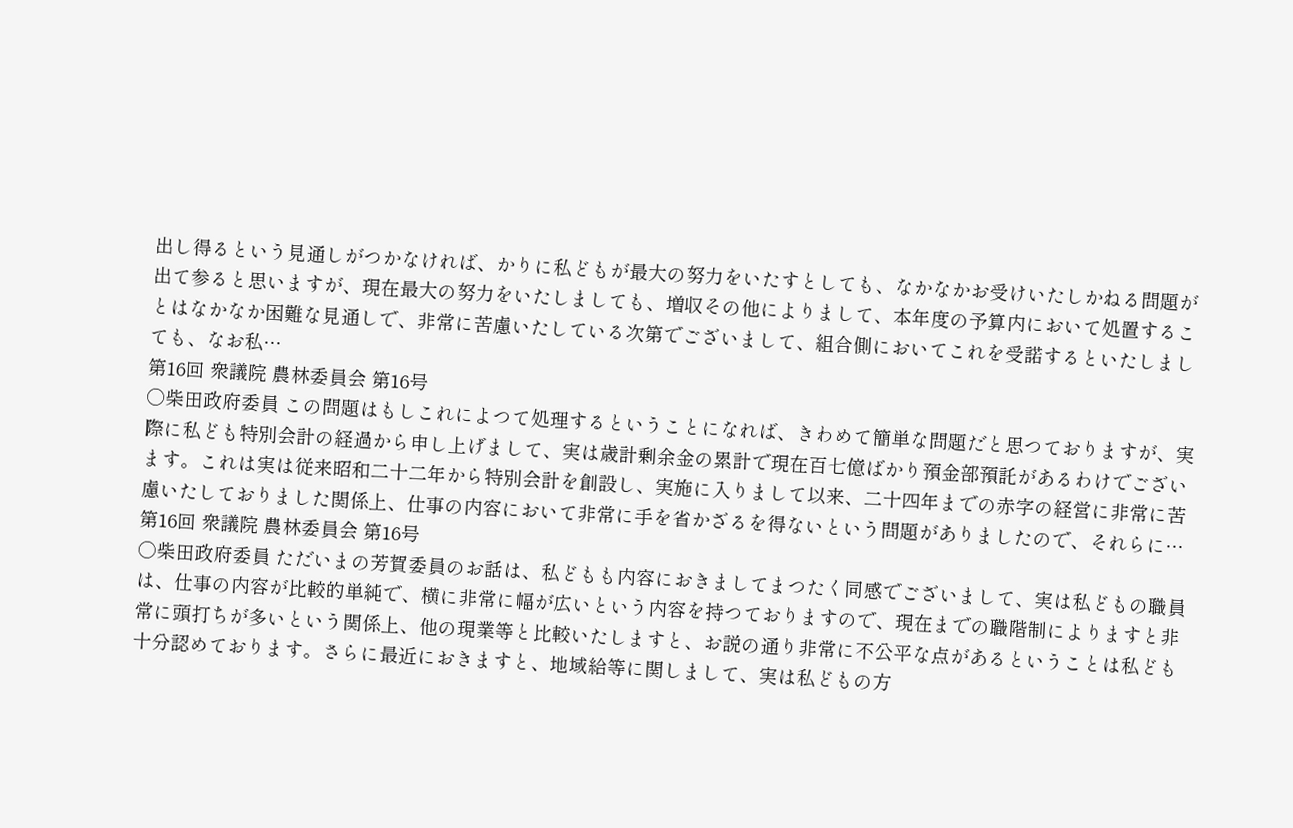出し得るという見通しがつかなければ、かりに私どもが最大の努力をいたすとしても、なかなかお受けいたしかねる問題が出て参ると思いますが、現在最大の努力をいたしましても、増収その他によりまして、本年度の予算内において処置することはなかなか困難な見通しで、非常に苦慮いたしている次第でございまして、組合側においてこれを受諾するといたしましても、なお私…
第16回 衆議院 農林委員会 第16号
○柴田政府委員 この問題はもしこれによつて処理するということになれば、きわめて簡単な問題だと思つておりますが、実際に私ども特別会計の経過から申し上げまして、実は歳計剰余金の累計で現在百七億ばかり預金部預託があるわけでございます。これは実は従来昭和二十二年から特別会計を創設し、実施に入りまして以来、二十四年までの赤字の経営に非常に苦慮いたしておりました関係上、仕事の内容において非常に手を省かざるを得ないという問題がありましたので、それらに…
第16回 衆議院 農林委員会 第16号
○柴田政府委員 ただいまの芳賀委員のお話は、私どもも内容におきましてまつたく同感でございまして、実は私どもの職員は、仕事の内容が比較的単純で、横に非常に幅が広いという内容を持つておりますので、現在までの職階制によりますと非常に頭打ちが多いという関係上、他の現業等と比較いたしますと、お説の通り非常に不公平な点があるということは私ども十分認めております。さらに最近におきますと、地域給等に関しまして、実は私どもの方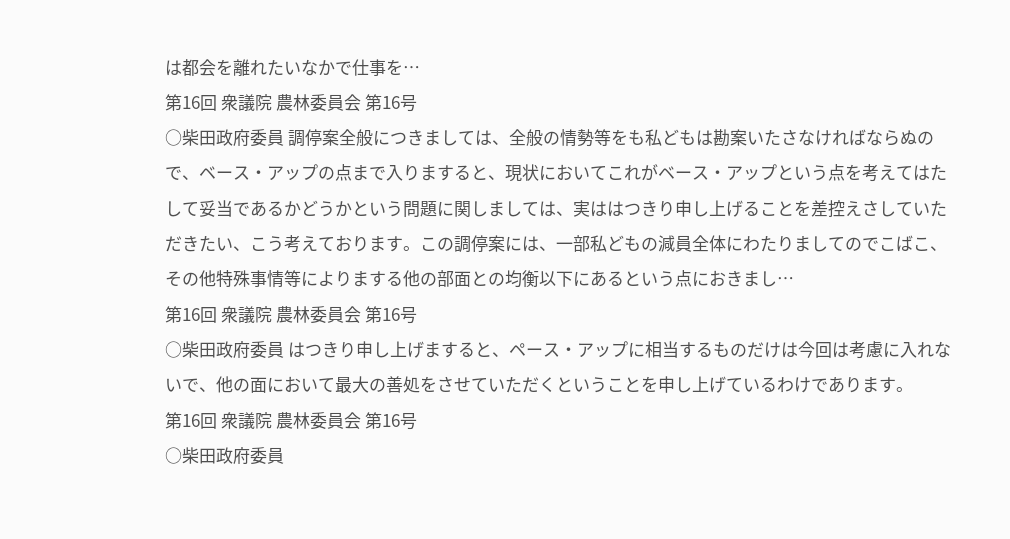は都会を離れたいなかで仕事を…
第16回 衆議院 農林委員会 第16号
○柴田政府委員 調停案全般につきましては、全般の情勢等をも私どもは勘案いたさなければならぬので、ベース・アップの点まで入りますると、現状においてこれがベース・アップという点を考えてはたして妥当であるかどうかという問題に関しましては、実ははつきり申し上げることを差控えさしていただきたい、こう考えております。この調停案には、一部私どもの減員全体にわたりましてのでこばこ、その他特殊事情等によりまする他の部面との均衡以下にあるという点におきまし…
第16回 衆議院 農林委員会 第16号
○柴田政府委員 はつきり申し上げますると、ペース・アップに相当するものだけは今回は考慮に入れないで、他の面において最大の善処をさせていただくということを申し上げているわけであります。
第16回 衆議院 農林委員会 第16号
○柴田政府委員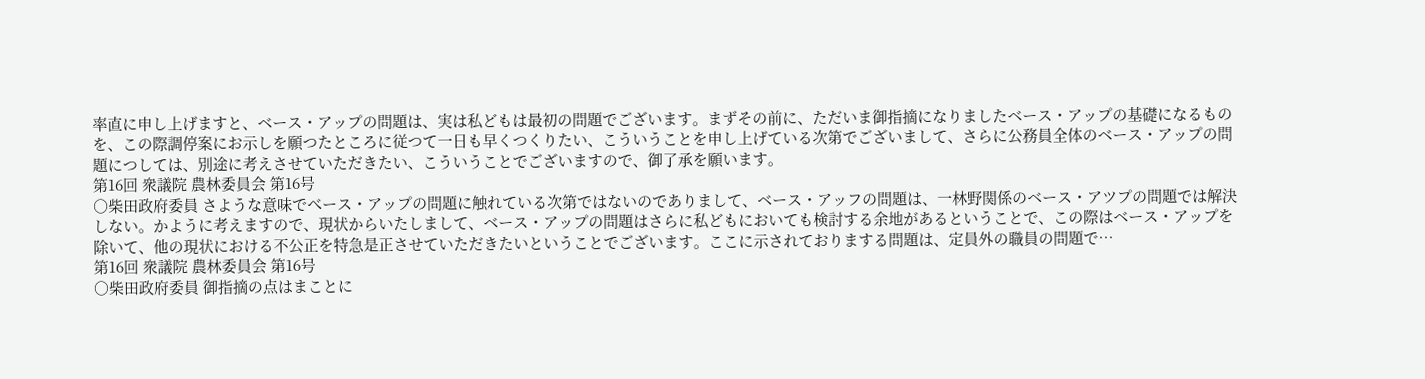率直に申し上げますと、ベース・アップの問題は、実は私どもは最初の問題でございます。まずその前に、ただいま御指摘になりましたベース・アップの基礎になるものを、この際調停案にお示しを願つたところに従つて一日も早くつくりたい、こういうことを申し上げている次第でございまして、さらに公務員全体のベース・アップの問題につしては、別途に考えさせていただきたい、こういうことでございますので、御了承を願います。
第16回 衆議院 農林委員会 第16号
○柴田政府委員 さような意味でべース・アップの問題に触れている次第ではないのでありまして、ベース・アッフの問題は、一林野関係のベース・アツプの問題では解決しない。かように考えますので、現状からいたしまして、ベース・アップの問題はさらに私どもにおいても検討する余地があるということで、この際はベース・アップを除いて、他の現状における不公正を特急是正させていただきたいということでございます。ここに示されておりまする問題は、定員外の職員の問題で…
第16回 衆議院 農林委員会 第16号
○柴田政府委員 御指摘の点はまことに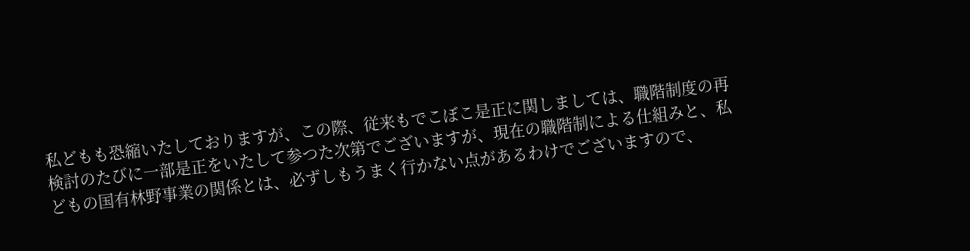私どもも恐縮いたしておりますが、この際、従来もでこぼこ是正に関しましては、職階制度の再検討のたびに一部是正をいたして参つた次第でございますが、現在の職階制による仕組みと、私どもの国有林野事業の関係とは、必ずしもうまく行かない点があるわけでございますので、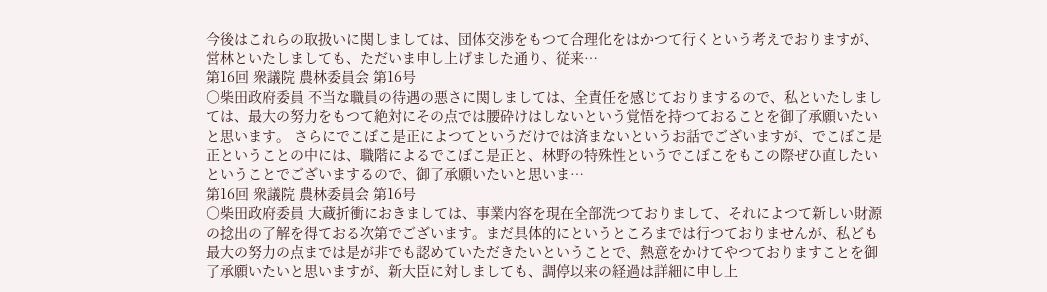今後はこれらの取扱いに関しましては、団体交渉をもつて合理化をはかつて行くという考えでおりますが、営林といたしましても、ただいま申し上げました通り、従来…
第16回 衆議院 農林委員会 第16号
○柴田政府委員 不当な職員の待遇の悪さに関しましては、全責任を感じておりまするので、私といたしましては、最大の努力をもつて絶対にその点では腰砕けはしないという覚悟を持つておることを御了承願いたいと思います。 さらにでこぼこ是正によつてというだけでは済まないというお話でございますが、でこぼこ是正ということの中には、職階によるでこぼこ是正と、林野の特殊性というでこぼこをもこの際ぜひ直したいということでございまするので、御了承願いたいと思いま…
第16回 衆議院 農林委員会 第16号
○柴田政府委員 大蔵折衝におきましては、事業内容を現在全部洗つておりまして、それによつて新しい財源の捻出の了解を得ておる次第でございます。まだ具体的にというところまでは行つておりませんが、私ども最大の努力の点までは是が非でも認めていただきたいということで、熱意をかけてやつておりますことを御了承願いたいと思いますが、新大臣に対しましても、調停以来の経過は詳細に申し上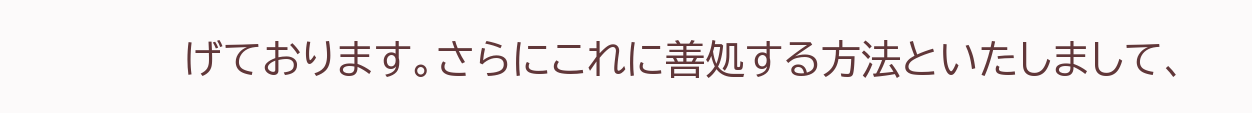げております。さらにこれに善処する方法といたしまして、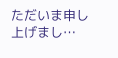ただいま申し上げまし…